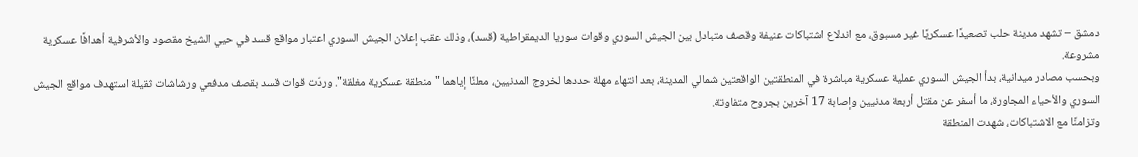دمشق – تشهد مدينة حلب تصعيدًا عسكريًا غير مسبوق، مع اندلاع اشتباكات عنيفة وقصف متبادل بين الجيش السوري وقوات سوريا الديمقراطية (قسد)، وذلك عقب إعلان الجيش السوري اعتبار مواقع قسد في حيي الشيخ مقصود والأشرفية أهدافًا عسكرية مشروعة.
وبحسب مصادر ميدانية، بدأ الجيش السوري عملية عسكرية مباشرة في المنطقتين الواقعتين شمالي المدينة، بعد انتهاء مهلة حددها لخروج المدنيين، معلنًا إياهما "منطقة عسكرية مغلقة". وردّت قوات قسد بقصف مدفعي ورشاشات ثقيلة استهدف مواقع الجيش السوري والأحياء المجاورة، ما أسفر عن مقتل أربعة مدنيين وإصابة 17 آخرين بجروح متفاوتة.
وتزامنًا مع الاشتباكات، شهدت المنطقة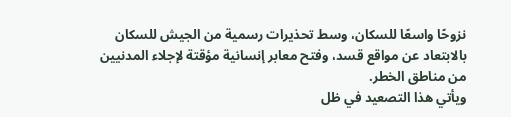نزوحًا واسعًا للسكان، وسط تحذيرات رسمية من الجيش للسكان بالابتعاد عن مواقع قسد، وفتح معابر إنسانية مؤقتة لإجلاء المدنيين من مناطق الخطر.
ويأتي هذا التصعيد في ظل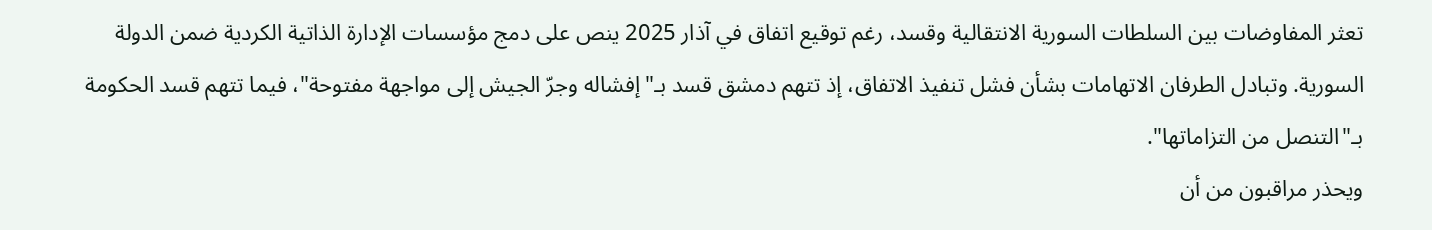تعثر المفاوضات بين السلطات السورية الانتقالية وقسد، رغم توقيع اتفاق في آذار 2025 ينص على دمج مؤسسات الإدارة الذاتية الكردية ضمن الدولة السورية. وتبادل الطرفان الاتهامات بشأن فشل تنفيذ الاتفاق، إذ تتهم دمشق قسد بـ"إفشاله وجرّ الجيش إلى مواجهة مفتوحة"، فيما تتهم قسد الحكومة بـ"التنصل من التزاماتها".
ويحذر مراقبون من أن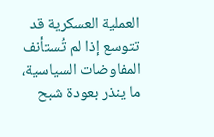العملية العسكرية قد تتوسع إذا لم تُستأنف المفاوضات السياسية، ما ينذر بعودة شبح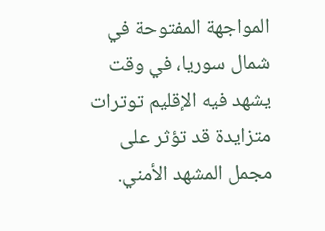المواجهة المفتوحة في شمال سوريا، في وقت يشهد فيه الإقليم توترات متزايدة قد تؤثر على مجمل المشهد الأمني.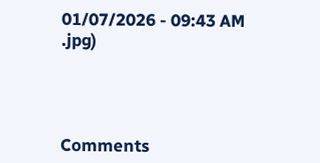01/07/2026 - 09:43 AM
.jpg)




Comments